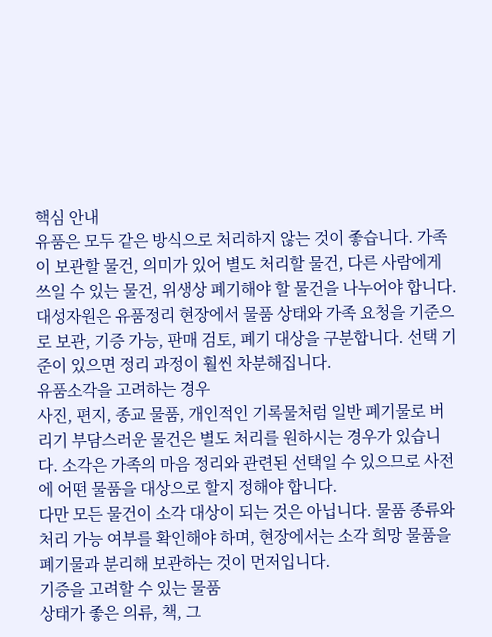핵심 안내
유품은 모두 같은 방식으로 처리하지 않는 것이 좋습니다. 가족이 보관할 물건, 의미가 있어 별도 처리할 물건, 다른 사람에게 쓰일 수 있는 물건, 위생상 폐기해야 할 물건을 나누어야 합니다.
대성자원은 유품정리 현장에서 물품 상태와 가족 요청을 기준으로 보관, 기증 가능, 판매 검토, 폐기 대상을 구분합니다. 선택 기준이 있으면 정리 과정이 훨씬 차분해집니다.
유품소각을 고려하는 경우
사진, 편지, 종교 물품, 개인적인 기록물처럼 일반 폐기물로 버리기 부담스러운 물건은 별도 처리를 원하시는 경우가 있습니다. 소각은 가족의 마음 정리와 관련된 선택일 수 있으므로 사전에 어떤 물품을 대상으로 할지 정해야 합니다.
다만 모든 물건이 소각 대상이 되는 것은 아닙니다. 물품 종류와 처리 가능 여부를 확인해야 하며, 현장에서는 소각 희망 물품을 폐기물과 분리해 보관하는 것이 먼저입니다.
기증을 고려할 수 있는 물품
상태가 좋은 의류, 책, 그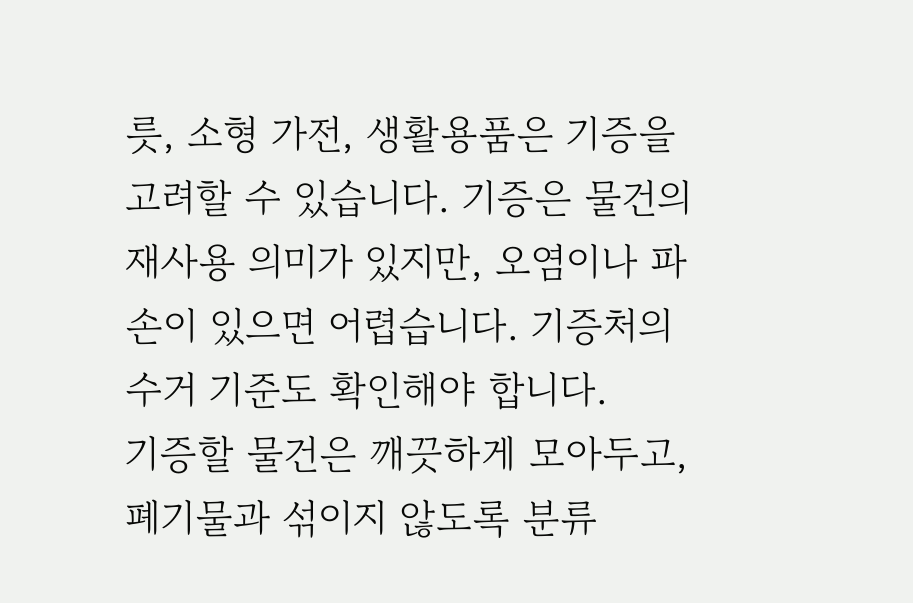릇, 소형 가전, 생활용품은 기증을 고려할 수 있습니다. 기증은 물건의 재사용 의미가 있지만, 오염이나 파손이 있으면 어렵습니다. 기증처의 수거 기준도 확인해야 합니다.
기증할 물건은 깨끗하게 모아두고, 폐기물과 섞이지 않도록 분류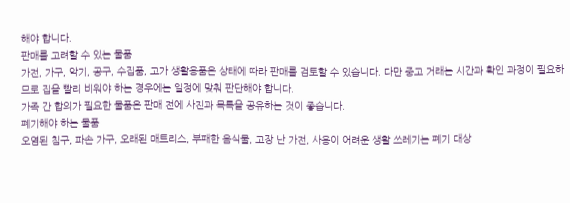해야 합니다.
판매를 고려할 수 있는 물품
가전, 가구, 악기, 공구, 수집품, 고가 생활용품은 상태에 따라 판매를 검토할 수 있습니다. 다만 중고 거래는 시간과 확인 과정이 필요하므로 집을 빨리 비워야 하는 경우에는 일정에 맞춰 판단해야 합니다.
가족 간 합의가 필요한 물품은 판매 전에 사진과 목록을 공유하는 것이 좋습니다.
폐기해야 하는 물품
오염된 침구, 파손 가구, 오래된 매트리스, 부패한 음식물, 고장 난 가전, 사용이 어려운 생활 쓰레기는 폐기 대상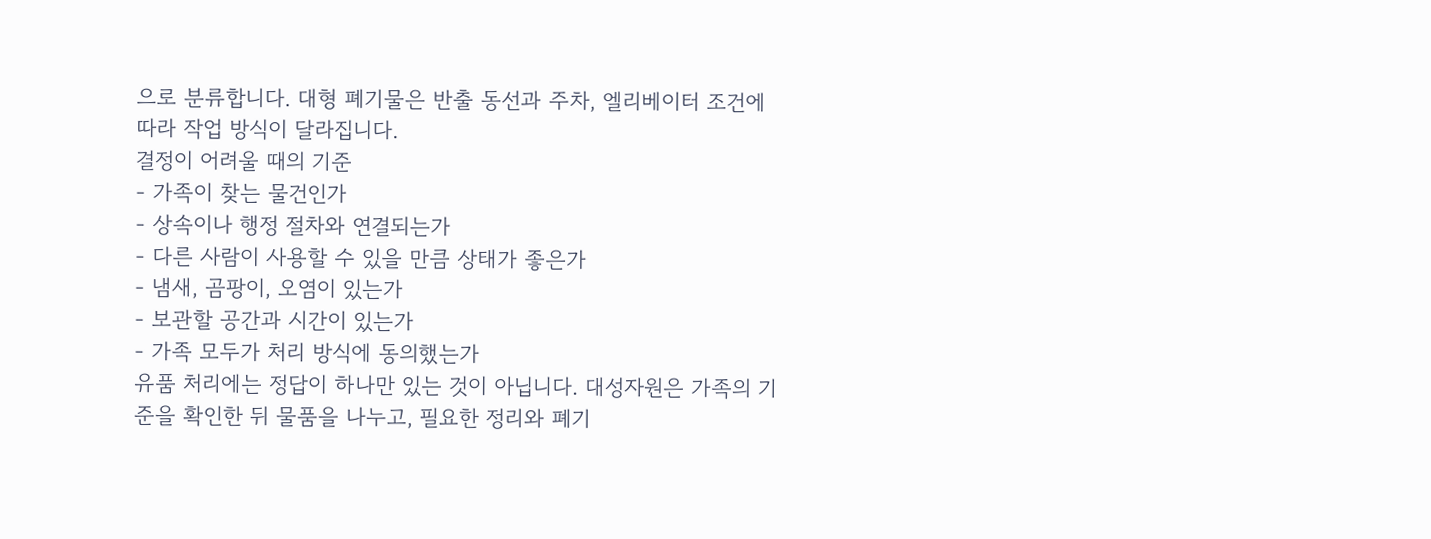으로 분류합니다. 대형 폐기물은 반출 동선과 주차, 엘리베이터 조건에 따라 작업 방식이 달라집니다.
결정이 어려울 때의 기준
- 가족이 찾는 물건인가
- 상속이나 행정 절차와 연결되는가
- 다른 사람이 사용할 수 있을 만큼 상태가 좋은가
- 냄새, 곰팡이, 오염이 있는가
- 보관할 공간과 시간이 있는가
- 가족 모두가 처리 방식에 동의했는가
유품 처리에는 정답이 하나만 있는 것이 아닙니다. 대성자원은 가족의 기준을 확인한 뒤 물품을 나누고, 필요한 정리와 폐기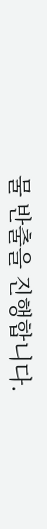물 반출을 진행합니다.